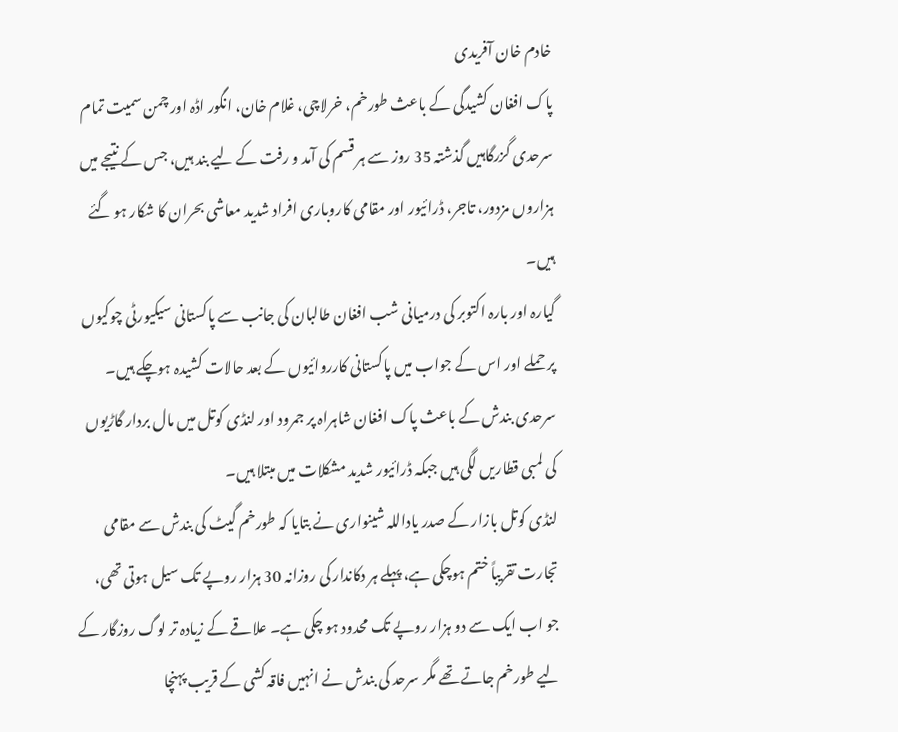خادم خان آفریدی
پاک افغان کشیدگی کے باعث طورخم، خرلاچی، غلام خان، انگور اڈہ اور چمن سمیت تمام سرحدی گزرگاہیں گذشتہ 35 روز سے ہر قسم کی آمد و رفت کے لیے بند ہیں، جس کے نتیجے میں ہزاروں مزدور، تاجر، ڈرائیور اور مقامی کاروباری افراد شدید معاشی بحران کا شکار ہو گئے ہیں۔
گیارہ اور بارہ اکتوبر کی درمیانی شب افغان طالبان کی جانب سے پاکستانی سیکیورٹی چوکیوں پر حملے اور اس کے جواب میں پاکستانی کارروائیوں کے بعد حالات کشیدہ ہوچکے ہیں۔ سرحدی بندش کے باعث پاک افغان شاہراہ پر جمرود اور لنڈی کوتل میں مال بردار گاڑیوں کی لمبی قطاریں لگی ہیں جبکہ ڈرائیور شدید مشکلات میں مبتلا ہیں۔
لنڈی کوتل بازار کے صدر یاداللہ شینواری نے بتایا کہ طورخم گیٹ کی بندش سے مقامی تجارت تقریباً ختم ہوچکی ہے، پہلے ہر دکاندار کی روزانہ 30 ہزار روپے تک سیل ہوتی تھی، جو اب ایک سے دو ہزار روپے تک محدود ہو چکی ہے۔ علاقے کے زیادہ تر لوگ روزگار کے لیے طورخم جاتے تھے مگر سرحد کی بندش نے انہیں فاقہ کشی کے قریب پہنچا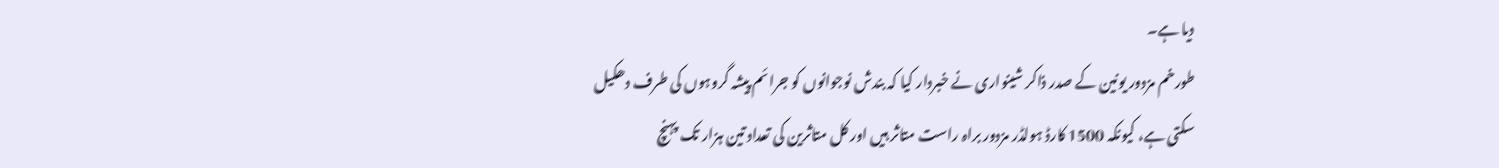دیا ہے۔
طورخم مزدور یونین کے صدر ذاکر شینواری نے خبردار کیا کہ بندش نوجوانوں کو جرائم پیشہ گروہوں کی طرف دھکیل سکتی ہے، کیونکہ 1500 کارڈ ہولڈر مزدور براہ راست متاثر ہیں اور کل متاثرین کی تعداد تین ہزار تک پہنچ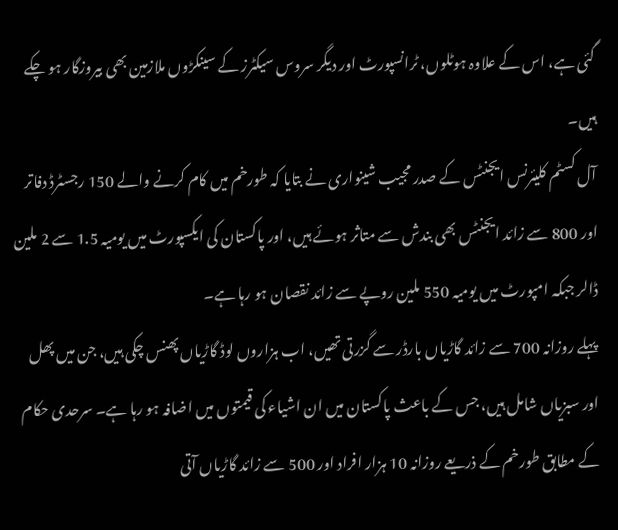گئی ہے، اس کے علاوہ ہوٹلوں، ٹرانسپورٹ اور دیگر سروس سیکٹرز کے سینکڑوں ملازمین بھی بیروزگار ہو چکے ہیں۔
آل کسٹم کلیئرنس ایجنٹس کے صدر مجیب شینواری نے بتایا کہ طورخم میں کام کرنے والے 150 رجسٹرڈ دفاتر اور 800 سے زائد ایجنٹس بھی بندش سے متاثر ہوئے ہیں، اور پاکستان کی ایکسپورٹ میں یومیہ 1.5 سے 2 ملین ڈالر جبکہ امپورٹ میں یومیہ 550 ملین روپے سے زائد نقصان ہو رہا ہے۔
پہلے روزانہ 700 سے زائد گاڑیاں بارڈر سے گزرتی تھیں، اب ہزاروں لوڈ گاڑیاں پھنس چکی ہیں، جن میں پھل اور سبزیاں شامل ہیں، جس کے باعث پاکستان میں ان اشیاء کی قیمتوں میں اضافہ ہو رہا ہے۔ سرحدی حکام کے مطابق طورخم کے ذریعے روزانہ 10 ہزار افراد اور 500 سے زائد گاڑیاں آتی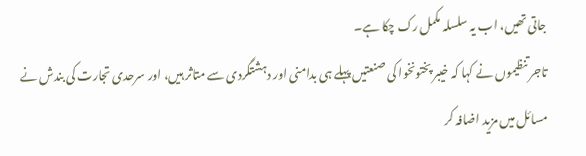جاتی تھیں، اب یہ سلسلہ مکمل رک چکا ہے۔
تاجر تنظیموں نے کہا کہ خیبر پختونخوا کی صنعتیں پہلے ہی بدامنی اور دہشتگردی سے متاثر ہیں، اور سرحدی تجارت کی بندش نے مسائل میں مزید اضافہ کر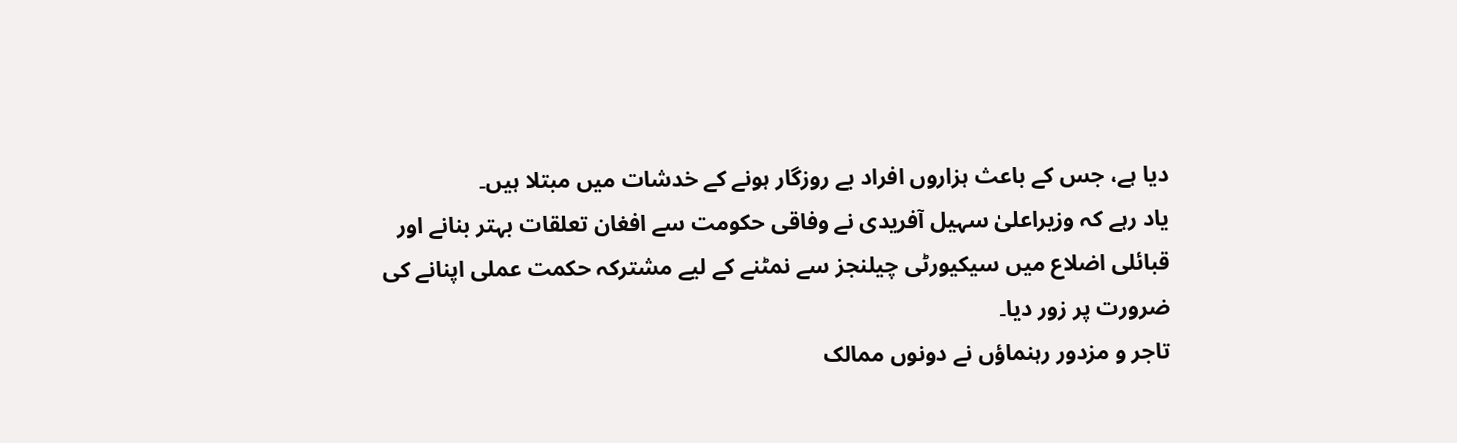دیا ہے، جس کے باعث ہزاروں افراد بے روزگار ہونے کے خدشات میں مبتلا ہیں۔
یاد رہے کہ وزیراعلیٰ سہیل آفریدی نے وفاقی حکومت سے افغان تعلقات بہتر بنانے اور قبائلی اضلاع میں سیکیورٹی چیلنجز سے نمٹنے کے لیے مشترکہ حکمت عملی اپنانے کی ضرورت پر زور دیا۔
تاجر و مزدور رہنماؤں نے دونوں ممالک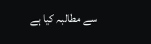سے مطالبہ کیا ہے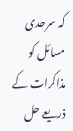کہ سرحدی مسائل کو مذاکرات کے ذریعے حل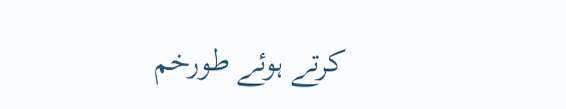کرتے ہوئے طورخم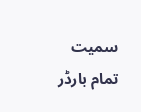سمیت تمام بارڈر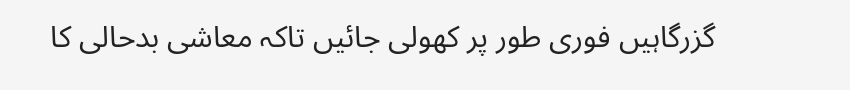گزرگاہیں فوری طور پر کھولی جائیں تاکہ معاشی بدحالی کا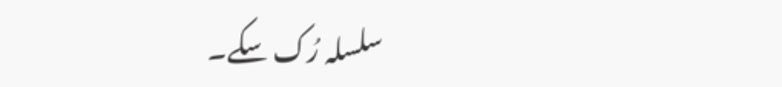سلسلہ رُک سکے۔